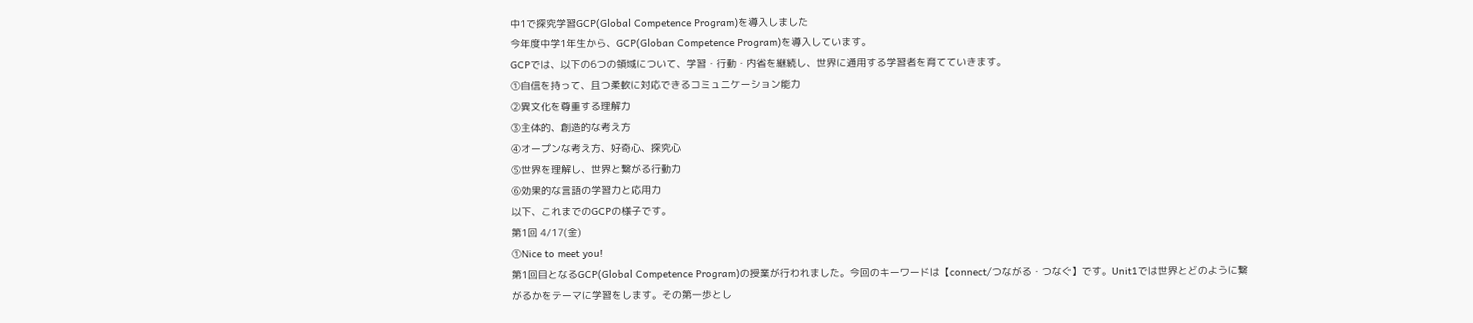中1で探究学習GCP(Global Competence Program)を導入しました
今年度中学1年生から、GCP(Globan Competence Program)を導入しています。
GCPでは、以下の6つの領域について、学習・行動・内省を継続し、世界に通用する学習者を育てていきます。
①自信を持って、且つ柔軟に対応できるコミュニケーション能力
②異文化を尊重する理解力
③主体的、創造的な考え方
④オープンな考え方、好奇心、探究心
⑤世界を理解し、世界と繋がる行動力
⑥効果的な言語の学習力と応用力
以下、これまでのGCPの様子です。
第1回 4/17(金)
①Nice to meet you!
第1回目となるGCP(Global Competence Program)の授業が行われました。今回のキーワードは【connect/つながる・つなぐ】です。Unit1では世界とどのように繋がるかをテーマに学習をします。その第一歩とし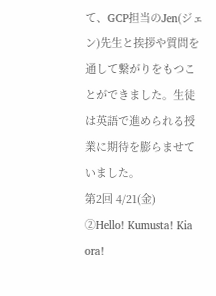て、GCP担当のJen(ジェン)先生と挨拶や質問を通して繋がりをもつことができました。生徒は英語で進められる授業に期待を膨らませていました。
第2回 4/21(金)
②Hello! Kumusta! Kia ora!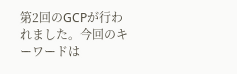第2回のGCPが行われました。今回のキーワードは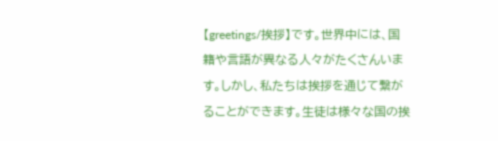【greetings/挨拶】です。世界中には、国籍や言語が異なる人々がたくさんいます。しかし、私たちは挨拶を通じて繋がることができます。生徒は様々な国の挨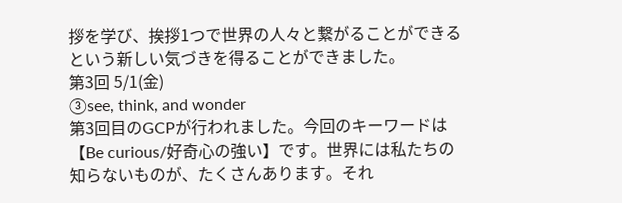拶を学び、挨拶1つで世界の人々と繋がることができるという新しい気づきを得ることができました。
第3回 5/1(金)
③see, think, and wonder
第3回目のGCPが行われました。今回のキーワードは【Be curious/好奇心の強い】です。世界には私たちの知らないものが、たくさんあります。それ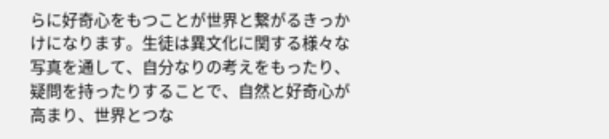らに好奇心をもつことが世界と繋がるきっかけになります。生徒は異文化に関する様々な写真を通して、自分なりの考えをもったり、疑問を持ったりすることで、自然と好奇心が高まり、世界とつな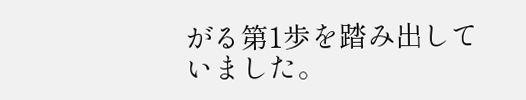がる第1歩を踏み出していました。